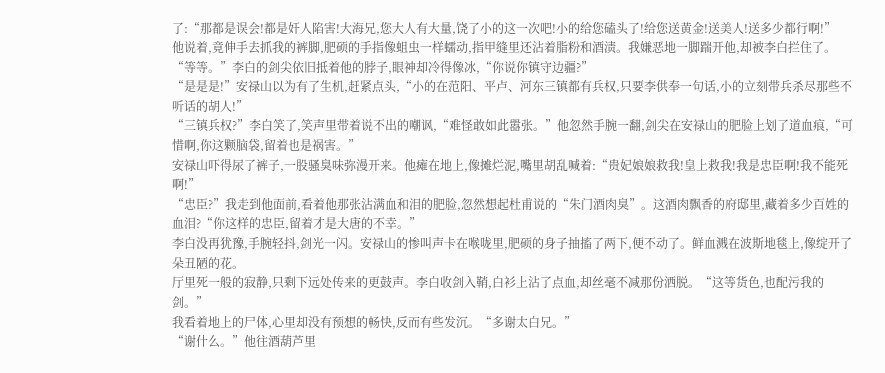了:“那都是误会!都是奸人陷害!大海兄,您大人有大量,饶了小的这一次吧!小的给您磕头了!给您送黄金!送美人!送多少都行啊!”
他说着,竟伸手去抓我的裤脚,肥硕的手指像蛆虫一样蠕动,指甲缝里还沾着脂粉和酒渍。我嫌恶地一脚踹开他,却被李白拦住了。
“等等。”李白的剑尖依旧抵着他的脖子,眼神却冷得像冰,“你说你镇守边疆?”
“是是是!”安禄山以为有了生机,赶紧点头,“小的在范阳、平卢、河东三镇都有兵权,只要李供奉一句话,小的立刻带兵杀尽那些不听话的胡人!”
“三镇兵权?”李白笑了,笑声里带着说不出的嘲讽,“难怪敢如此嚣张。”他忽然手腕一翻,剑尖在安禄山的肥脸上划了道血痕,“可惜啊,你这颗脑袋,留着也是祸害。”
安禄山吓得尿了裤子,一股骚臭味弥漫开来。他瘫在地上,像摊烂泥,嘴里胡乱喊着:“贵妃娘娘救我!皇上救我!我是忠臣啊!我不能死啊!”
“忠臣?”我走到他面前,看着他那张沾满血和泪的肥脸,忽然想起杜甫说的“朱门酒肉臭”。这酒肉飘香的府邸里,藏着多少百姓的血泪?“你这样的忠臣,留着才是大唐的不幸。”
李白没再犹豫,手腕轻抖,剑光一闪。安禄山的惨叫声卡在喉咙里,肥硕的身子抽搐了两下,便不动了。鲜血溅在波斯地毯上,像绽开了朵丑陋的花。
厅里死一般的寂静,只剩下远处传来的更鼓声。李白收剑入鞘,白衫上沾了点血,却丝毫不减那份洒脱。“这等货色,也配污我的剑。”
我看着地上的尸体,心里却没有预想的畅快,反而有些发沉。“多谢太白兄。”
“谢什么。”他往酒葫芦里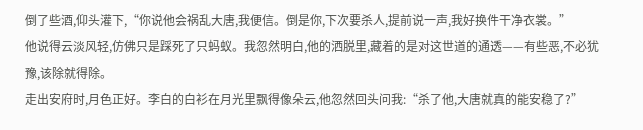倒了些酒,仰头灌下,“你说他会祸乱大唐,我便信。倒是你,下次要杀人,提前说一声,我好换件干净衣裳。”
他说得云淡风轻,仿佛只是踩死了只蚂蚁。我忽然明白,他的洒脱里,藏着的是对这世道的通透——有些恶,不必犹豫,该除就得除。
走出安府时,月色正好。李白的白衫在月光里飘得像朵云,他忽然回头问我:“杀了他,大唐就真的能安稳了?”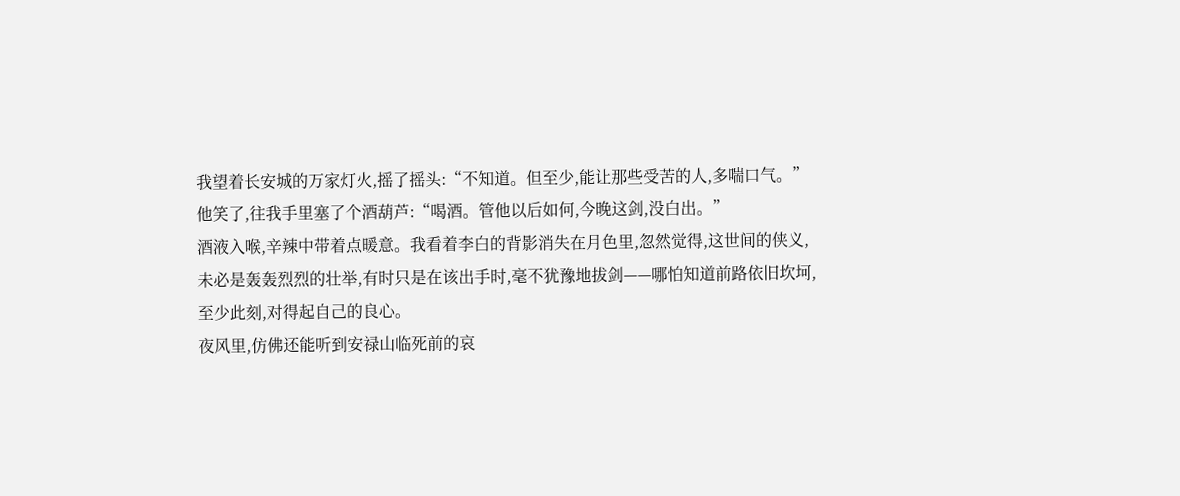我望着长安城的万家灯火,摇了摇头:“不知道。但至少,能让那些受苦的人,多喘口气。”
他笑了,往我手里塞了个酒葫芦:“喝酒。管他以后如何,今晚这剑,没白出。”
酒液入喉,辛辣中带着点暖意。我看着李白的背影消失在月色里,忽然觉得,这世间的侠义,未必是轰轰烈烈的壮举,有时只是在该出手时,毫不犹豫地拔剑——哪怕知道前路依旧坎坷,至少此刻,对得起自己的良心。
夜风里,仿佛还能听到安禄山临死前的哀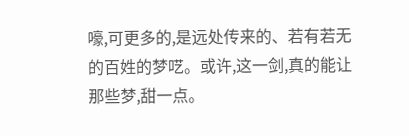嚎,可更多的,是远处传来的、若有若无的百姓的梦呓。或许,这一剑,真的能让那些梦,甜一点。